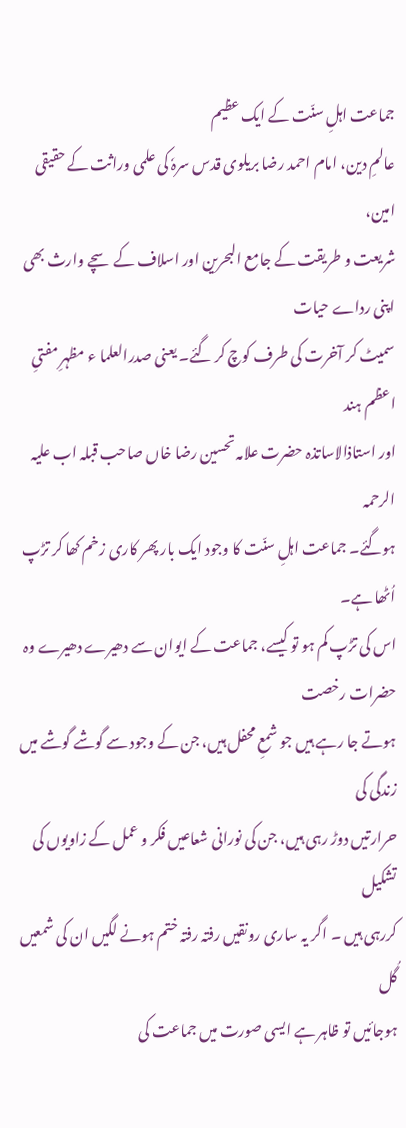جماعت اہلِ سنّت کے ایک عظیم
عالمِ دین، امام احمد رضا بریلوی قدس سرہٗ کی علمی وراثت کے حقیقی امین،
شریعت و طریقت کے جامع البحرین اور اسلاف کے سچے وارث بھی اپنی رداے حیات
سمیٹ کر آخرت کی طرف کوچ کر گئے۔ یعنی صدرالعلما ء مظہرِ مفتیِ اعظم ہند
اور استاذالاساتذہ حضرت علامہ تحسین رضا خاں صاحب قبلہ اب علیہ الرحمہ
ہوگئے۔ جماعت اہلِ سنّت کا وجود ایک بار پھر کاری زخم کھا کر تڑپ اُٹھا ہے۔
اس کی تڑپ کم ہو تو کیسے، جماعت کے ایوان سے دھیرے دھیرے وہ حضرات رخصت
ہوتے جا رہے ہیں جو شمعِ محفل ہیں، جن کے وجود سے گوشے گوشے میں زندگی کی
حرارتیں دوڑ رہی ہیں، جن کی نورانی شعاعیں فکر و عمل کے زاویوں کی تشکیل
کررہی ہیں ۔ اگر یہ ساری رونقیں رفتہ رفتہ ختم ہونے لگیں ان کی شمعیں گُل
ہوجائیں تو ظاہر ہے ایسی صورت میں جماعت کی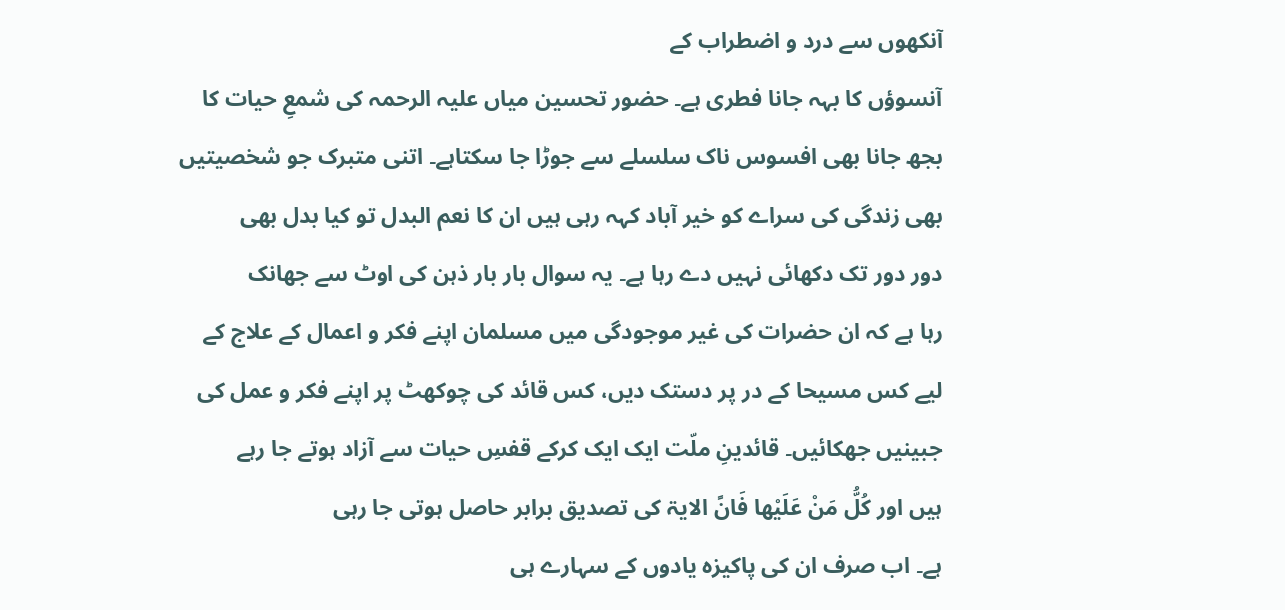آنکھوں سے درد و اضطراب کے
آنسوؤں کا بہہ جانا فطری ہے۔ حضور تحسین میاں علیہ الرحمہ کی شمعِ حیات کا
بجھ جانا بھی افسوس ناک سلسلے سے جوڑا جا سکتاہے۔ اتنی متبرک جو شخصیتیں
بھی زندگی کی سراے کو خیر آباد کہہ رہی ہیں ان کا نعم البدل تو کیا بدل بھی
دور دور تک دکھائی نہیں دے رہا ہے۔ یہ سوال بار بار ذہن کی اوٹ سے جھانک
رہا ہے کہ ان حضرات کی غیر موجودگی میں مسلمان اپنے فکر و اعمال کے علاج کے
لیے کس مسیحا کے در پر دستک دیں، کس قائد کی چوکھٹ پر اپنے فکر و عمل کی
جبینیں جھکائیں۔ قائدینِ ملّت ایک ایک کرکے قفسِ حیات سے آزاد ہوتے جا رہے
ہیں اور کُلُّ مَنْ عَلَیْھا فَانً الایۃ کی تصدیق برابر حاصل ہوتی جا رہی
ہے۔ اب صرف ان کی پاکیزہ یادوں کے سہارے ہی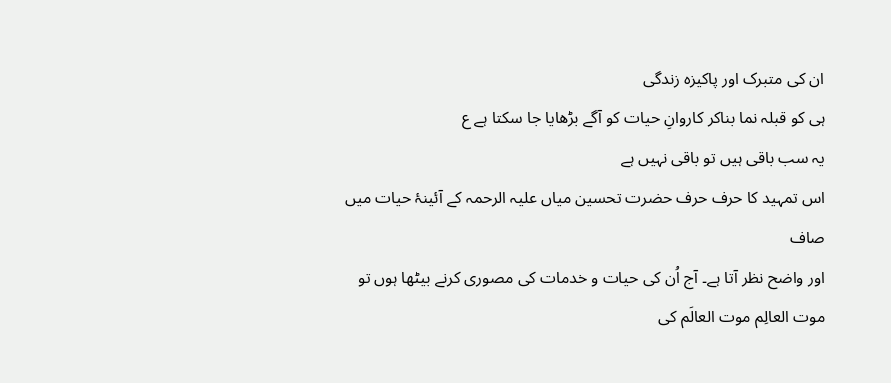ان کی متبرک اور پاکیزہ زندگی
ہی کو قبلہ نما بناکر کاروانِ حیات کو آگے بڑھایا جا سکتا ہے ع
یہ سب باقی ہیں تو باقی نہیں ہے
اس تمہید کا حرف حرف حضرت تحسین میاں علیہ الرحمہ کے آئینۂ حیات میں صاف
اور واضح نظر آتا ہے۔ آج اُن کی حیات و خدمات کی مصوری کرنے بیٹھا ہوں تو
موت العالِم موت العالَم کی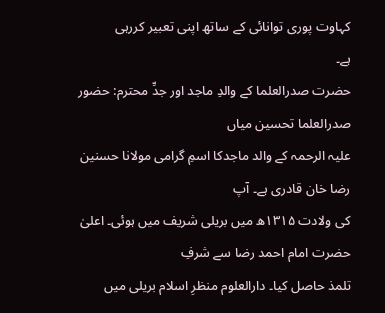کہاوت پوری توانائی کے ساتھ اپنی تعبیر کررہی
ہے۔
حضرت صدرالعلما کے والدِ ماجد اور جدِّ محترم: حضور صدرالعلما تحسین میاں
علیہ الرحمہ کے والد ماجدکا اسمِ گرامی مولانا حسنین رضا خان قادری ہے۔ آپ
کی ولادت ۱۳۱۵ھ میں بریلی شریف میں ہوئی۔ اعلیٰ حضرت امام احمد رضا سے شرفِ
تلمذ حاصل کیا۔ دارالعلوم منظرِ اسلام بریلی میں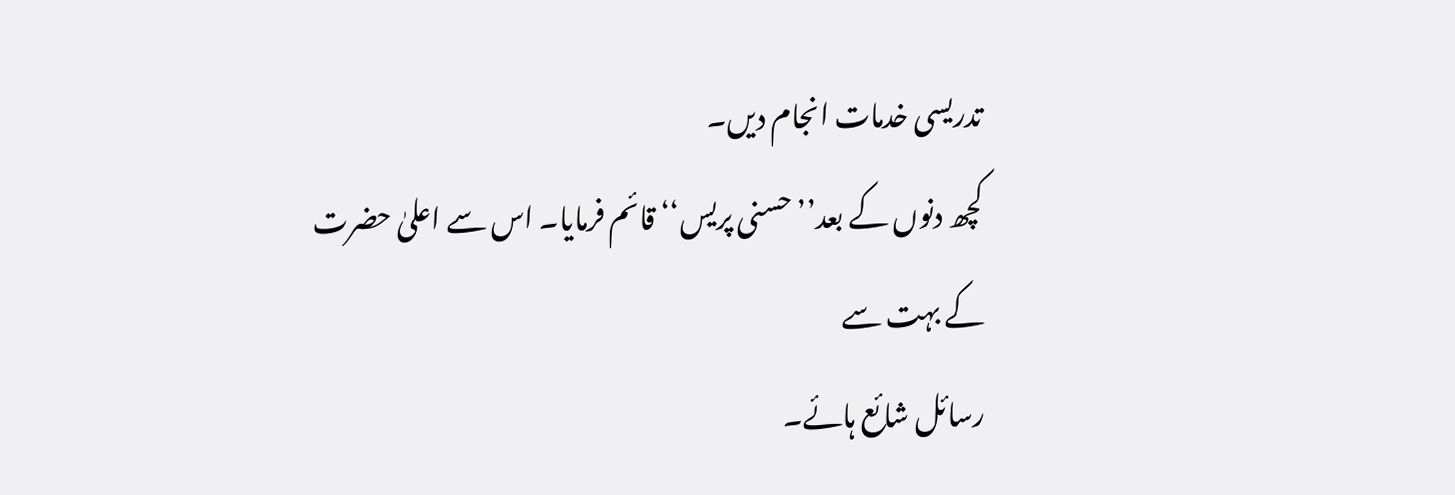تدریسی خدمات انجام دیں۔
کچھ دنوں کے بعد’’حسنی پریس‘‘ قائم فرمایا۔ اس سے اعلیٰ حضرت کے بہت سے
رسائل شائع ہائے۔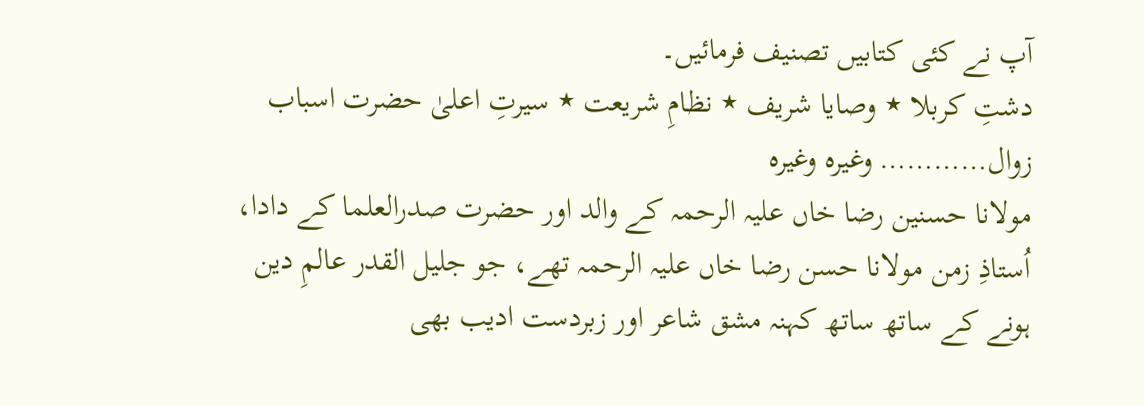آپ نے کئی کتابیں تصنیف فرمائیں۔
دشتِ کربلا ٭ وصایا شریف ٭ نظامِ شریعت ٭ سیرتِ اعلیٰ حضرت اسباب
زوال………… وغیرہ وغیرہ
مولانا حسنین رضا خاں علیہ الرحمہ کے والد اور حضرت صدرالعلما کے دادا،
اُستاذِ زمن مولانا حسن رضا خاں علیہ الرحمہ تھے، جو جلیل القدر عالمِ دین
ہونے کے ساتھ ساتھ کہنہ مشق شاعر اور زبردست ادیب بھی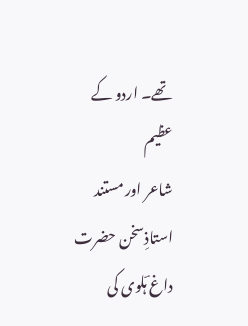تھے۔ اردو کے عظیم
شاعر اور مستند استاذِسخن حضرت داغ ؔہلوی کی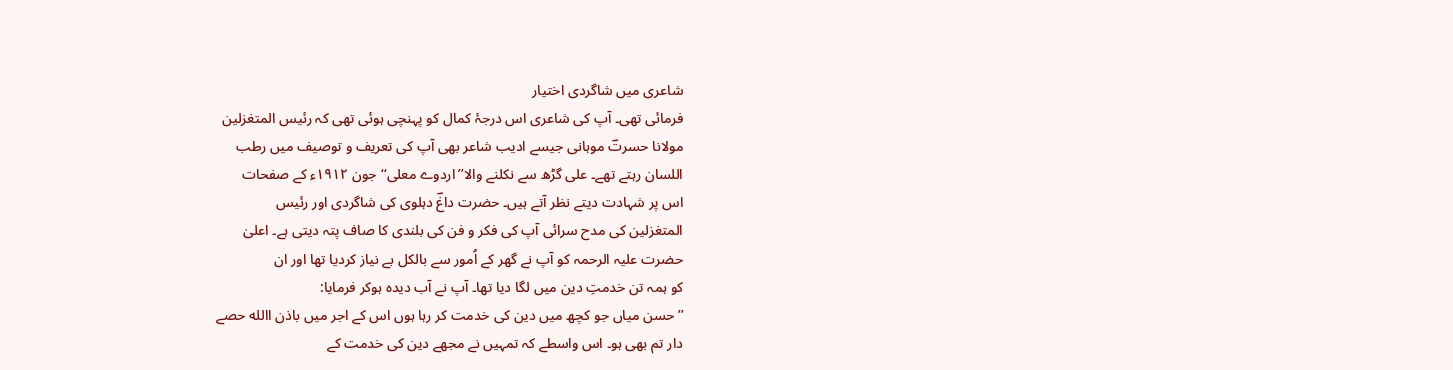شاعری میں شاگردی اختیار
فرمائی تھی۔ آپ کی شاعری اس درجۂ کمال کو پہنچی ہوئی تھی کہ رئیس المتغزلین
مولانا حسرتؔ موہانی جیسے ادیب شاعر بھی آپ کی تعریف و توصیف میں رطب
اللسان رہتے تھے۔ علی گڑھ سے نکلنے والا’’اردوے معلی‘‘ جون ۱۹۱۲ء کے صفحات
اس پر شہادت دیتے نظر آتے ہیں۔ حضرت داغؔ دہلوی کی شاگردی اور رئیس
المتغزلین کی مدح سرائی آپ کی فکر و فن کی بلندی کا صاف پتہ دیتی ہے۔ اعلیٰ
حضرت علیہ الرحمہ کو آپ نے گھر کے اُمور سے بالکل بے نیاز کردیا تھا اور ان
کو ہمہ تن خدمتِ دین میں لگا دیا تھا۔ آپ نے آب دیدہ ہوکر فرمایا:
’’حسن میاں جو کچھ میں دین کی خدمت کر رہا ہوں اس کے اجر میں باذن االله حصے
دار تم بھی ہو۔ اس واسطے کہ تمہیں نے مجھے دین کی خدمت کے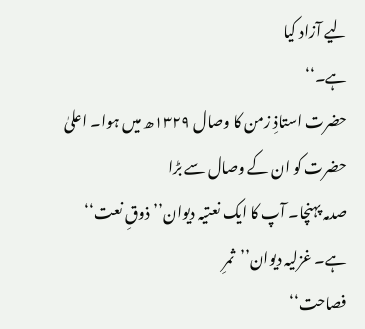لیے آزاد کیا
ہے۔‘‘
حضرت استاذِ زمن کا وصال ۱۳۲۹ھ میں ہوا۔ اعلیٰ حضرت کو ان کے وصال سے بڑا
صدمہ پہنچا۔ آپ کا ایک نعتیہ دیوان’’ذوقِ نعت‘‘ ہے۔ غزلیہ دیوان’’ثمرِ
فصاحت‘‘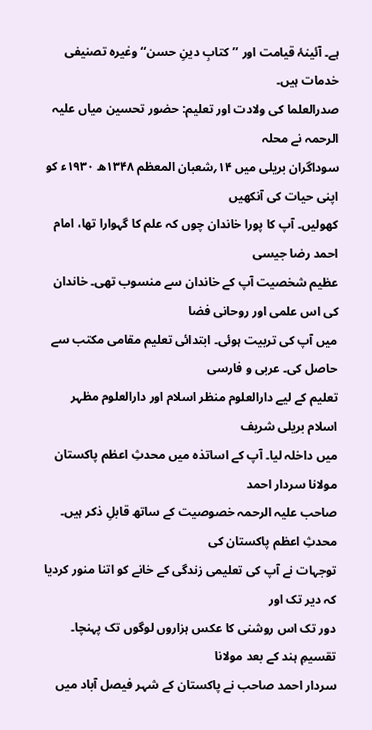ہے۔ آئینۂ قیامت اور ’’کتابِ دینِ حسن‘‘وغیرہ تصنیفی خدمات ہیں۔
صدرالعلما کی ولادت اور تعلیم: حضور تحسین میاں علیہ الرحمہ نے محلہ
سوداگران بریلی میں ۱۴؍شعبان المعظم ۱۳۴۸ھ ۱۹۳۰ء کو اپنی حیات کی آنکھیں
کھولیں۔ آپ کا پورا خاندان چوں کہ علم کا گہوارا تھا، امام احمد رضا جیسی
عظیم شخصیت آپ کے خاندان سے منسوب تھی۔ خاندان کی اس علمی اور روحانی فضا
میں آپ کی تربیت ہوئی۔ ابتدائی تعلیم مقامی مکتب سے حاصل کی۔ عربی و فارسی
تعلیم کے لیے دارالعلوم منظر اسلام اور دارالعلوم مظہر اسلام بریلی شریف
میں داخلہ لیا۔ آپ کے اساتذہ میں محدثِ اعظم پاکستان مولانا سردار احمد
صاحب علیہ الرحمہ خصوصیت کے ساتھ قابلِ ذکر ہیں۔ محدثِ اعظم پاکستان کی
توجہات نے آپ کی تعلیمی زندگی کے خانے کو اتنا منور کردیا کہ دیر تک اور
دور تک اس روشنی کا عکس ہزاروں لوگوں تک پہنچا۔ تقسیمِ ہند کے بعد مولانا
سردار احمد صاحب نے پاکستان کے شہر فیصل آباد میں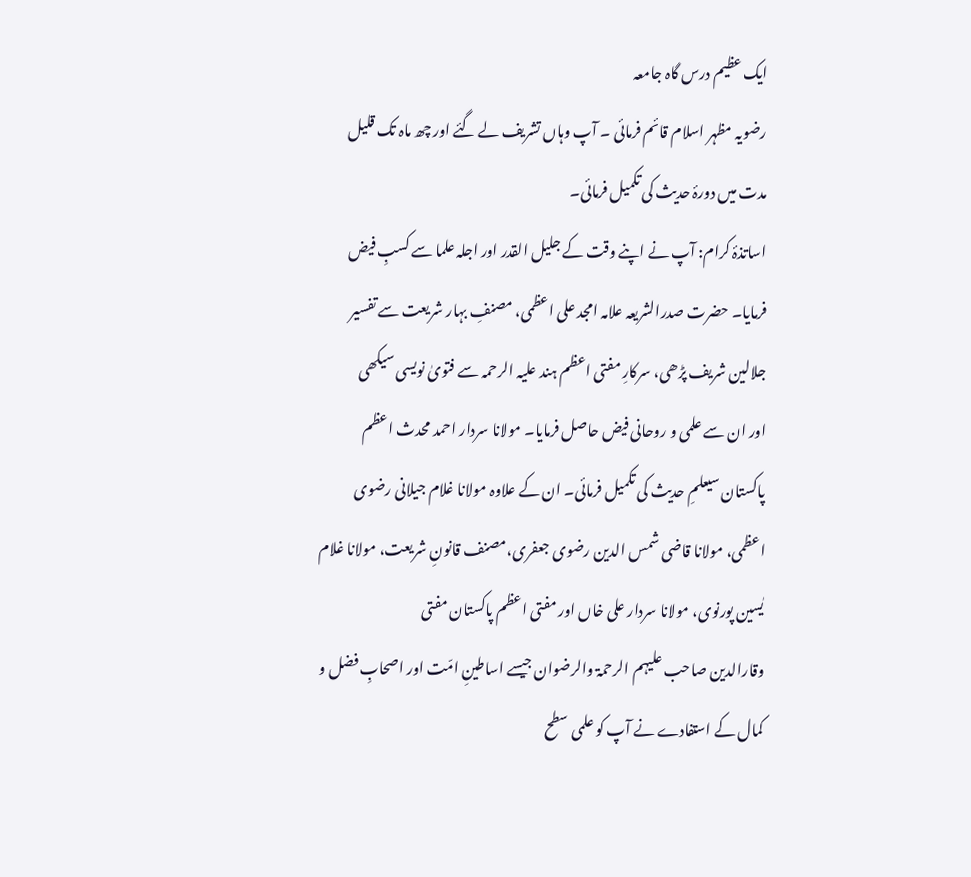ایک عظیم درس گاہ جامعہ
رضویہ مظہر اسلام قائم فرمائی ۔ آپ وہاں تشریف لے گئے اور چھ ماہ تک قلیل
مدت میں دورۂ حدیث کی تکمیل فرمائی۔
اساتذۂ کرام: آپ نے اپنے وقت کے جلیل القدر اور اجلہ علما سے کسبِ فیض
فرمایا۔ حضرت صدرالشریعہ علامہ امجد علی اعظمی، مصنفِ بہار شریعت سے تفسیر
جلالین شریف پڑھی، سرکارِ مفتی اعظم ہند علیہ الرحمہ سے فتویٰ نویسی سیکھی
اور ان سے علمی و روحانی فیض حاصل فرمایا۔ مولانا سردار احمد محدث اعظم
پاکستان سیعلمِ حدیث کی تکمیل فرمائی۔ ان کے علاوہ مولانا غلام جیلانی رضوی
اعظمی، مولانا قاضی شمس الدین رضوی جعفری،مصنف قانونِ شریعت، مولانا غلام
یٰسین پورنوی، مولانا سردار علی خاں اور مفتی اعظم پاکستان مفتی
وقارالدین صاحب علیہم الرحمۃ والرضوان جیسے اساطینِ امّت اور اصحابِ فضل و
کمال کے استفادے نے آپ کو علمی سطح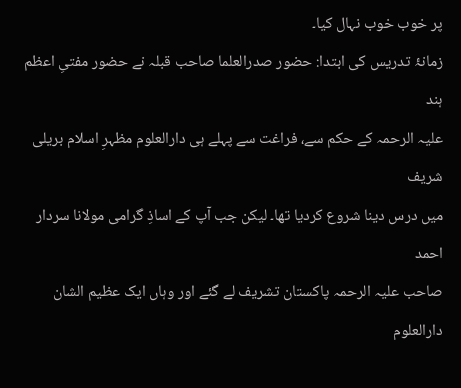پر خوب خوب نہال کیا۔
زمانۂ تدریس کی ابتدا: حضور صدرالعلما صاحب قبلہ نے حضور مفتیِ اعظم ہند
علیہ الرحمہ کے حکم سے، فراغت سے پہلے ہی دارالعلوم مظہرِ اسلام بریلی شریف
میں درس دینا شروع کردیا تھا۔ لیکن جب آپ کے اساذِ گرامی مولانا سردار احمد
صاحب علیہ الرحمہ پاکستان تشریف لے گئے اور وہاں ایک عظیم الشان دارالعلوم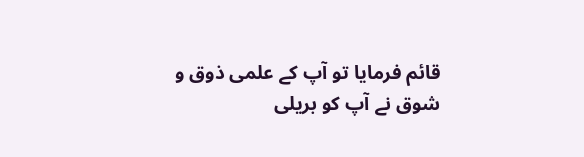قائم فرمایا تو آپ کے علمی ذوق و شوق نے آپ کو بریلی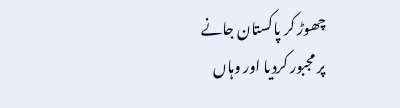چھوڑ کر پاکستان جانے
پر مجبور کردیا اور وہاں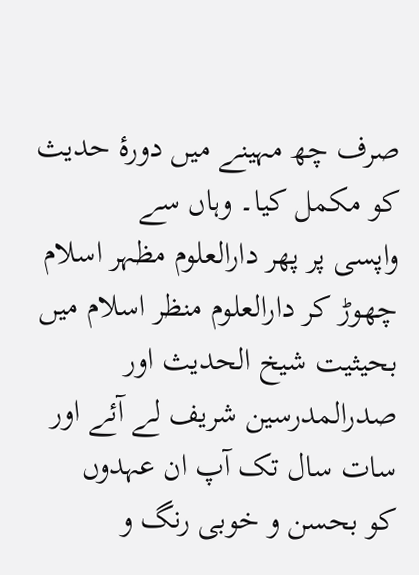صرف چھ مہینے میں دورۂ حدیث کو مکمل کیا۔ وہاں سے
واپسی پر پھر دارالعلوم مظہر اسلام چھوڑ کر دارالعلوم منظر اسلام میں
بحیثیت شیخ الحدیث اور صدرالمدرسین شریف لے آئے اور سات سال تک آپ ان عہدوں
کو بحسن و خوبی رنگ و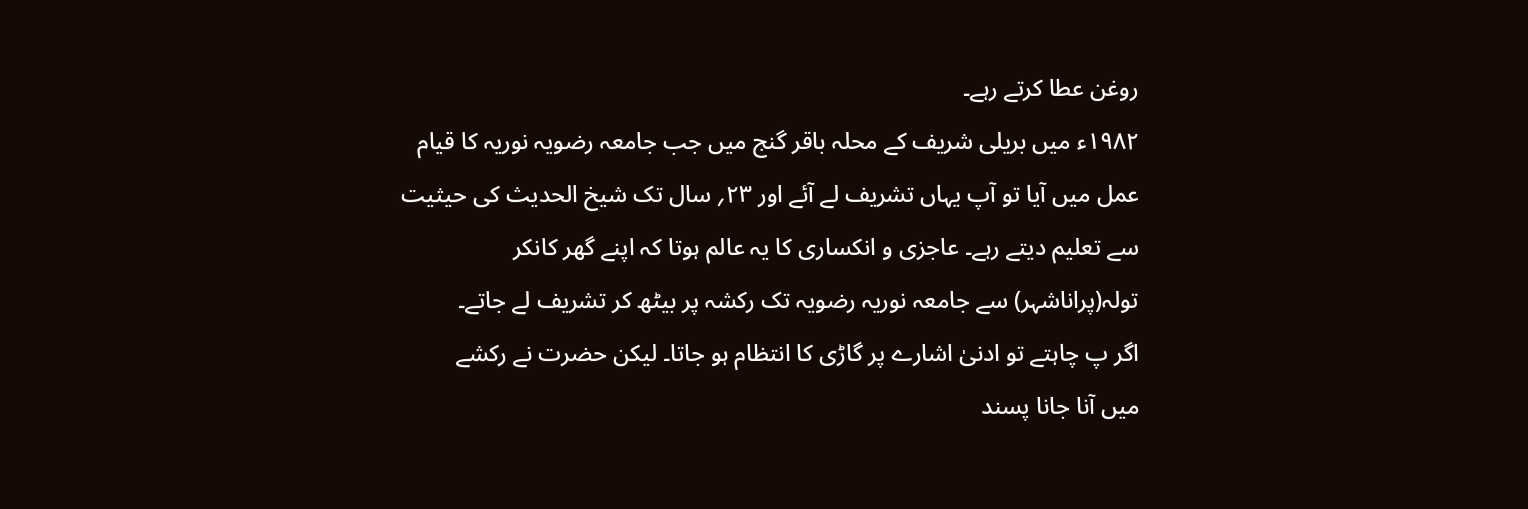روغن عطا کرتے رہے۔
۱۹۸۲ء میں بریلی شریف کے محلہ باقر گنج میں جب جامعہ رضویہ نوریہ کا قیام
عمل میں آیا تو آپ یہاں تشریف لے آئے اور ۲۳؍ سال تک شیخ الحدیث کی حیثیت
سے تعلیم دیتے رہے۔ عاجزی و انکساری کا یہ عالم ہوتا کہ اپنے گھر کانکر
تولہ(پراناشہر) سے جامعہ نوریہ رضویہ تک رکشہ پر بیٹھ کر تشریف لے جاتے۔
اگر پ چاہتے تو ادنیٰ اشارے پر گاڑی کا انتظام ہو جاتا۔ لیکن حضرت نے رکشے
میں آنا جانا پسند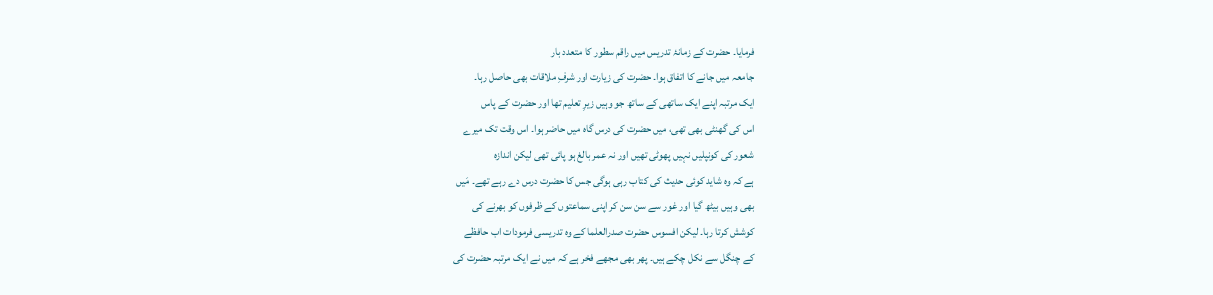فرمایا۔ حضرت کے زمانۂ تدریس میں راقم سطور کا متعدد بار
جامعہ میں جانے کا اتفاق ہوا۔ حضرت کی زیارت اور شرفِ ملاقات بھی حاصل رہا۔
ایک مرتبہ اپنے ایک ساتھی کے ساتھ جو وہیں زیرِ تعلیم تھا اور حضرت کے پاس
اس کی گھنٹی بھی تھی، میں حضرت کی درس گاہ میں حاضر ہوا۔ اس وقت تک میرے
شعور کی کونپلیں نہیں پھوٹی تھیں اور نہ عمر بالغ ہو پائی تھی لیکن اندازہ
ہے کہ وہ شاید کوئی حدیث کی کتاب رہی ہوگی جس کا حضرت درس دے رہے تھے۔ مَیں
بھی وہیں بیٹھ گیا اور غور سے سن سن کر اپنی سماعتوں کے ظرفوں کو بھرنے کی
کوشش کرتا رہا۔ لیکن افسوس حضرت صدرالعلما کے وہ تدریسی فرمودات اب حافظے
کے چنگل سے نکل چکے ہیں۔ پھر بھی مجھے فخر ہے کہ میں نے ایک مرتبہ حضرت کی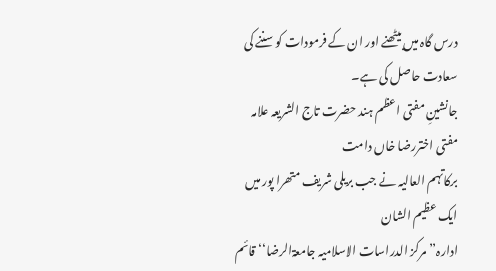درس گاہ میں بیٹھنے اور ان کے فرمودات کو سننے کی سعادت حاصل کی ہے۔
جانشینِ مفتی اعظم ہند حضرت تاج الشریعہ علامہ مفتی اختررضا خاں دامت
برکاتہم العالیہ نے جب بریلی شریف متھرا پور میں ایک عظیم الشان
ادارہ’’مرکز الدراسات الاسلامیہ جامعۃالرضا‘‘ قائم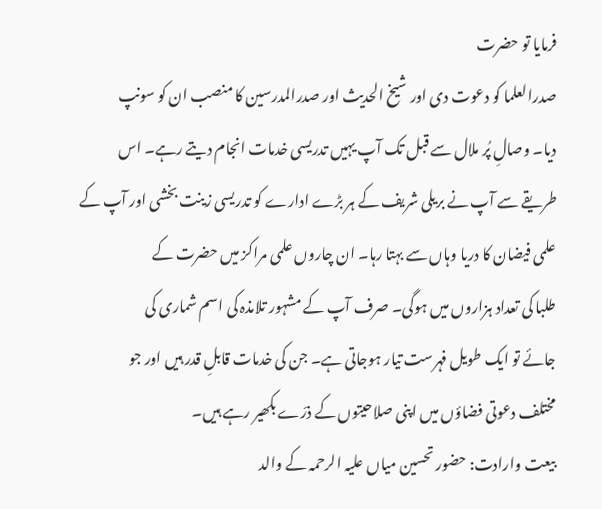فرمایا تو حضرت
صدرالعلما کو دعوت دی اور شیخ الحدیث اور صدرالمدرسین کا منصب ان کو سونپ
دیا۔ وصالِ پُر ملال سے قبل تک آپ یہیں تدریسی خدمات انجام دیتے رہے۔ اس
طریقے سے آپ نے بریلی شریف کے ہر بڑے ادارے کو تدریسی زینت بخشی اور آپ کے
علمی فیضان کا دریا وہاں سے بہتا رہا۔ ان چاروں علمی مراکز میں حضرت کے
طلبا کی تعداد ہزاروں میں ہوگی۔ صرف آپ کے مشہور تلامذہ کی اسم شماری کی
جائے تو ایک طویل فہرست تیار ہوجاتی ہے۔ جن کی خدمات قابلِ قدر ہیں اور جو
مختلف دعوتی فضاؤں میں اپنی صلاحیتوں کے ذرّے بکھیر رہے ہیں۔
بیعت وارادت: حضور تحسین میاں علیہ الرحمہ کے والد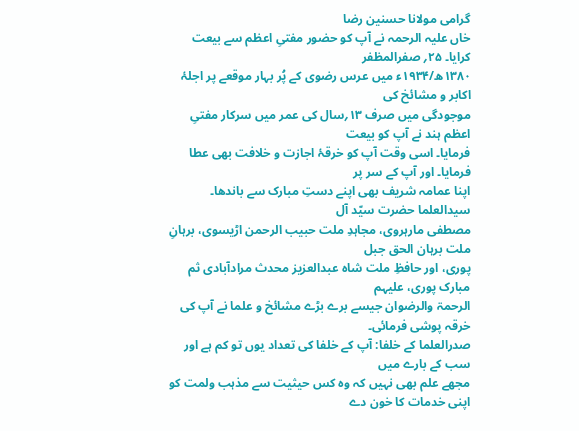گرامی مولانا حسنین رضا
خاں علیہ الرحمہ نے آپ کو حضور مفتیِ اعظم سے بیعت کرایا۔ ۲۵؍ صفرالمظفر
۱۳۸۰ھ/۱۹۳۴ء میں عرس رضوی کے پُر بہار موقعے پر اجلۂ اکابر و مشائخ کی
موجودگی میں صرف ۱۳؍سال کی عمر میں سرکار مفتیِ اعظم ہند نے آپ کو بیعت
فرمایا۔ اسی وقت آپ کو خرقۂ اجازت و خلافت بھی عطا فرمایا۔ اور آپ کے سر پر
اپنا عمامہ شریف بھی اپنے دستِ مبارک سے باندھا۔ سیدالعلما حضرت سیّد آل
مصطفی مارہروی، مجاہدِ ملت حبیب الرحمن اڑیسوی، برہانِ ملت برہان الحق جبل
پوری، اور حافظِ ملت شاہ عبدالعزیز محدث مرادآبادی ثم مبارک پوری، علیہم
الرحمۃ والرضوان جیسے برے بڑے مشائخ و علما نے آپ کی خرقہ پوشی فرمائی۔
صدرالعلما کے خلفا: آپ کے خلفا کی تعداد یوں تو کم ہے اور سب کے بارے میں
مجھے علم بھی نہیں کہ وہ کس حیثیت سے مذہب ولمت کو اپنی خدمات کا خون دے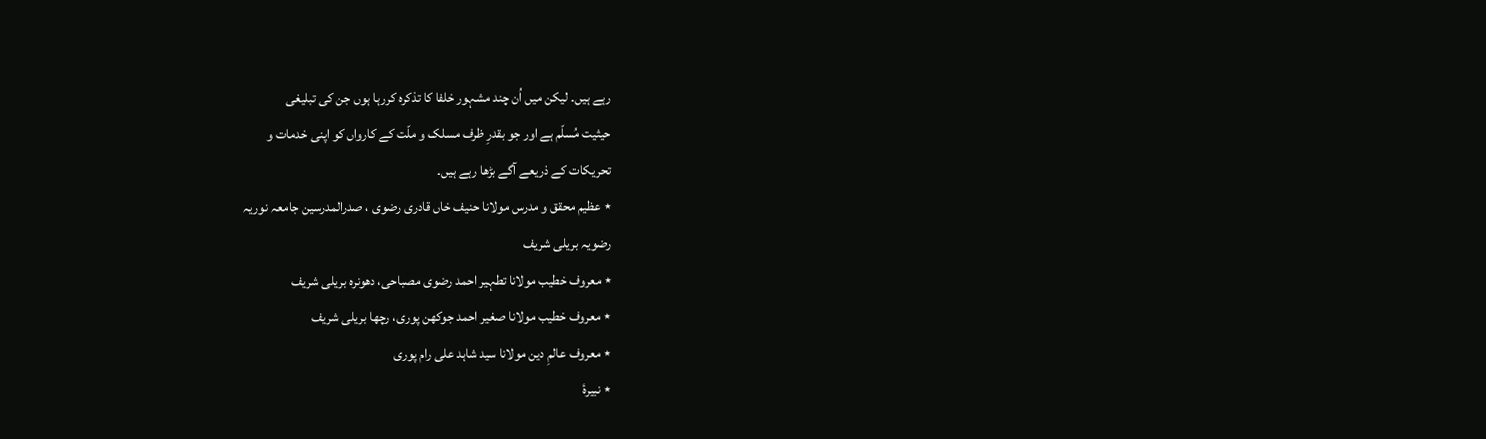رہے ہیں۔ لیکن میں اُن چند مشہور خلفا کا تذکرہ کررہا ہوں جن کی تبلیغی
حیثیت مُسلّم ہے اور جو بقدرِ ظرف مسلک و ملّت کے کارواں کو اپنی خدمات و
تحریکات کے ذریعے آگے بڑھا رہے ہیں۔
٭ عظیم محقق و مدرس مولانا حنیف خاں قادری رضوی ، صدرالمدرسین جامعہ نوریہ
رضویہ بریلی شریف
٭ معروف خطیب مولانا تطہیر احمد رضوی مصباحی، دھونرہ بریلی شریف
٭ معروف خطیب مولانا صغیر احمد جوکھن پوری، رچھا بریلی شریف
٭ معروف عالمِ دین مولانا سید شاہد علی رام پوری
٭ نبیرۂ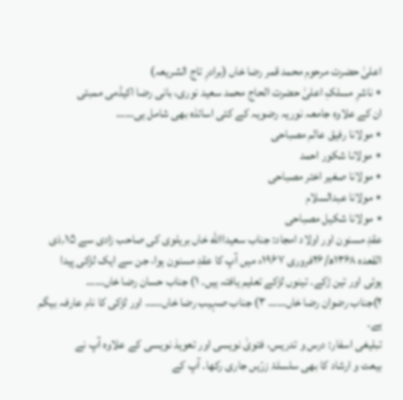اعلیٰ حضرت مرحوم محمد قمر رضا خاں (برادرِ تاج الشریعہ)
٭ ناشرِ مسلکِ اعلیٰ حضرت الحاج محمد سعید نوری، بانی رضا اکیڈمی ممبئی
ان کے علاوہ جامعہ نوریہ رضویہ کے کئی اساتذہ بھی شامل ہی……
٭ مولانا رفیق عالم مصباحی
٭ مولانا شکور احمد
٭ مولانا صغیر اختر مصباحی
٭ مولانا عبدالسلام
٭ مولانا شکیل مصباحی
عقدِ مسنون اور اولاد امجاد: جناب سعیداالله خاں بریلوی کی صاحب زادی سے ۱۵؍ذی
القعدہ ۱۳۶۸ھ/۲۶فروری ۱۹۶۷ء میں آپ کا عقدِ مسنون ہوا، جن سے ایک لڑکی پیدا
ہوئی اور تین ڑکے۔ تینوں لڑکے تعلیم یافتہ ہیں۔ ۱) جناب حسان رضا خاں……
۲)جناب رضوان رضا خاں…… ۳) جناب صہیب رضا خاں…… اور لڑکی کا نام عارفہ بیگم
ہے۔
تبلیغی اسفار: درس و تدریس، فتویٰ نویسی اور تعویذ نویسی کے علاوہ آپ نے
بیعت و ارشاد کا بھی سلسلۂ زرّیں جاری رکھا۔ آپ کے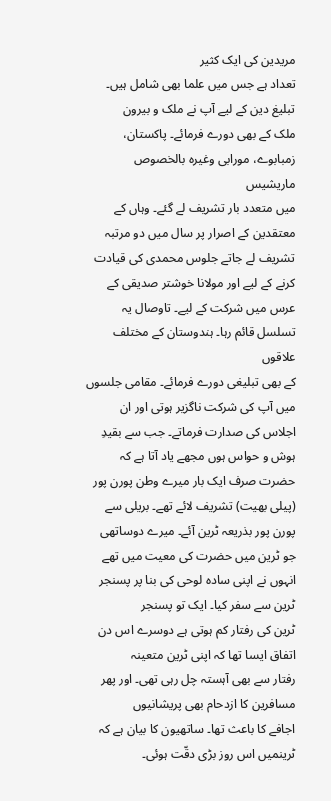مریدین کی ایک کثیر
تعداد ہے جس میں علما بھی شامل ہیں۔ تبلیغ دین کے لیے آپ نے ملک و بیرون
ملک کے بھی دورے فرمائے۔ پاکستان، زمبابوے، مورابی وغیرہ بالخصوص ماریشیس
میں متعدد بار تشریف لے گئے۔ وہاں کے معتقدین کے اصرار پر سال میں دو مرتبہ
تشریف لے جاتے جلوس محمدی کی قیادت کرنے کے لیے اور مولانا خوشتر صدیقی کے
عرس میں شرکت کے لیے۔ تاوصال یہ تسلسل قائم رہا۔ ہندوستان کے مختلف علاقوں
کے بھی تبلیغی دورے فرمائے۔ مقامی جلسوں میں آپ کی شرکت ناگزیر ہوتی اور ان
اجلاس کی صدارت فرماتے۔ جب سے بقیدِ ہوش و حواس ہوں مجھے یاد آتا ہے کہ
حضرت صرف ایک بار میرے وطن پورن پور (پیلی بھیت) تشریف لائے تھے۔ بریلی سے
پورن پور بذریعہ ٹرین آئے۔ میرے دوساتھی جو ٹرین میں حضرت کی معیت میں تھے
انہوں نے اپنی سادہ لوحی کی بنا پر پسنجر ٹرین سے سفر کیا۔ ایک تو پسنجر
ٹرین کی رفتار کم ہوتی ہے دوسرے اس دن اتفاق ایسا تھا کہ اپنی ٹرین متعینہ
رفتار سے بھی آہستہ چل رہی تھی۔ اور پھر مسافرین کا ازدحام بھی پریشانیوں
اجافے کا باعث تھا۔ ساتھیون کا بیان ہے کہ ٹرینمیں اس روز بڑی دقّت ہوئی۔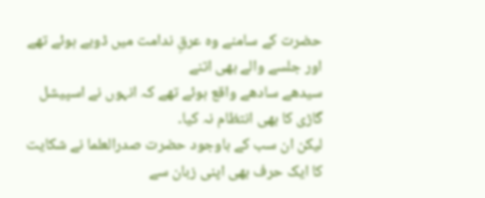حضرت کے سامنے وہ عرقِ ندامت میں ڈوبے ہوئے تھے اور جلسے والے بھی اتنے
سیدھے سادھے واقع ہوئے تھے کہ انہوں نے اسپیشل گاڑی کا بھی انتظام نہ کیا۔
لیکن ان سب کے باوجود حضرت صدرالعلما نے شکایت کا ایک حرف بھی اپنی زبان سے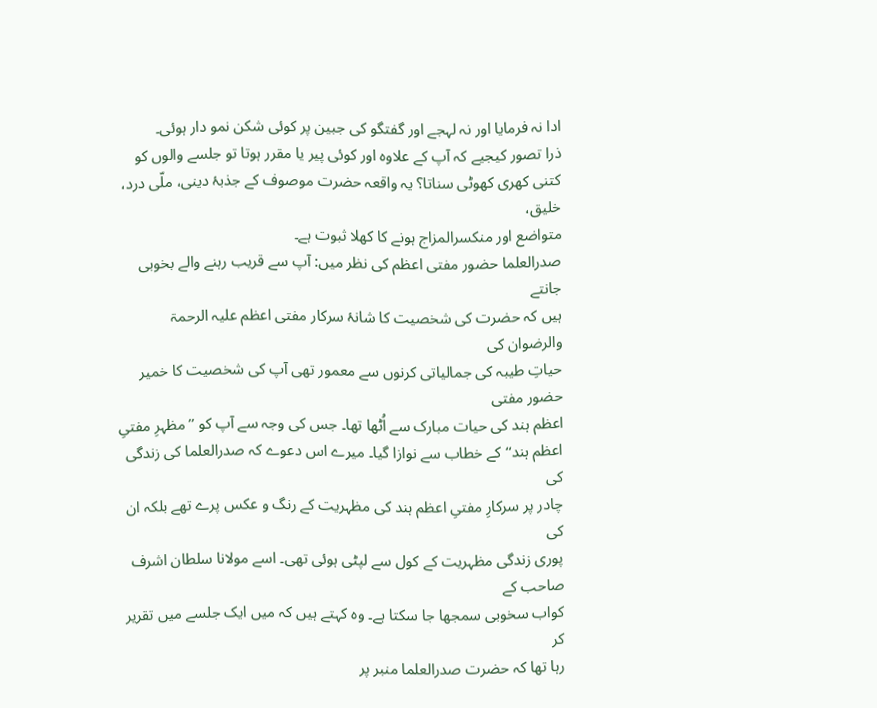ادا نہ فرمایا اور نہ لہجے اور گفتگو کی جبین پر کوئی شکن نمو دار ہوئی۔
ذرا تصور کیجیے کہ آپ کے علاوہ اور کوئی پیر یا مقرر ہوتا تو جلسے والوں کو
کتنی کھری کھوٹی سناتا؟ یہ واقعہ حضرت موصوف کے جذبۂ دینی، ملّی درد، خلیق،
متواضع اور منکسرالمزاج ہونے کا کھلا ثبوت ہے۔
صدرالعلما حضور مفتی اعظم کی نظر میں: آپ سے قریب رہنے والے بخوبی جانتے
ہیں کہ حضرت کی شخصیت کا شانۂ سرکار مفتی اعظم علیہ الرحمۃ والرضوان کی
حیاتِ طیبہ کی جمالیاتی کرنوں سے معمور تھی آپ کی شخصیت کا خمیر حضور مفتی
اعظم ہند کی حیات مبارک سے اُٹھا تھا۔ جس کی وجہ سے آپ کو ’’مظہرِ مفتیِ
اعظم ہند‘‘ کے خطاب سے نوازا گیا۔ میرے اس دعوے کہ صدرالعلما کی زندگی کی
چادر پر سرکارِ مفتیِ اعظم ہند کی مظہریت کے رنگ و عکس پرے تھے بلکہ ان کی
پوری زندگی مظہریت کے کول سے لپٹی ہوئی تھی۔ اسے مولانا سلطان اشرف صاحب کے
کواب سخوبی سمجھا جا سکتا ہے۔ وہ کہتے ہیں کہ میں ایک جلسے میں تقریر کر
رہا تھا کہ حضرت صدرالعلما منبر پر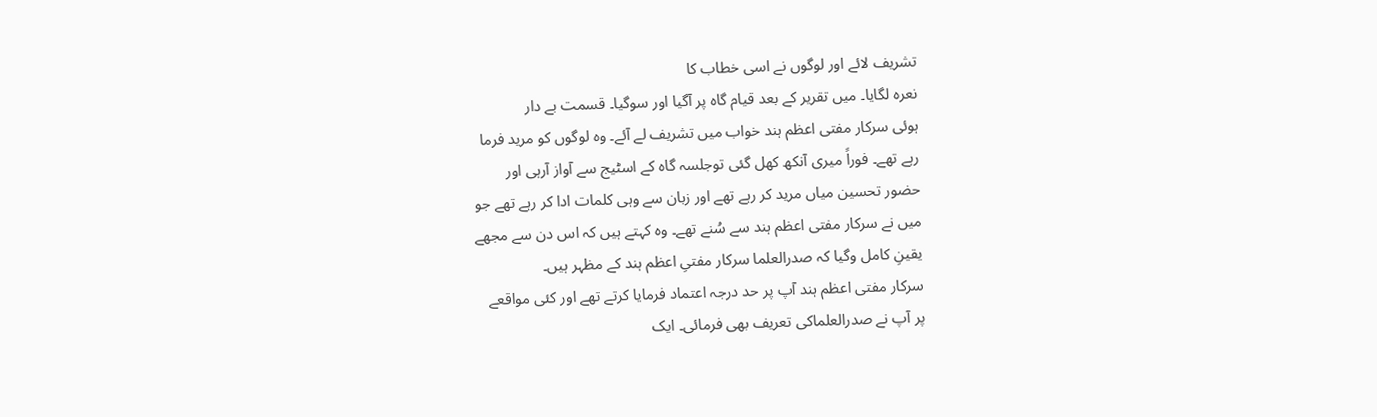تشریف لائے اور لوگوں نے اسی خطاب کا
نعرہ لگایا۔ میں تقریر کے بعد قیام گاہ پر آگیا اور سوگیا۔ قسمت بے دار
ہوئی سرکار مفتی اعظم ہند خواب میں تشریف لے آئے۔ وہ لوگوں کو مرید فرما
رہے تھے۔ فوراً میری آنکھ کھل گئی توجلسہ گاہ کے اسٹیج سے آواز آرہی اور
حضور تحسین میاں مرید کر رہے تھے اور زبان سے وہی کلمات ادا کر رہے تھے جو
میں نے سرکار مفتی اعظم ہند سے سُنے تھے۔ وہ کہتے ہیں کہ اس دن سے مجھے
یقینِ کامل وگیا کہ صدرالعلما سرکار مفتیِ اعظم ہند کے مظہر ہیں۔
سرکار مفتی اعظم ہند آپ پر حد درجہ اعتماد فرمایا کرتے تھے اور کئی مواقعے
پر آپ نے صدرالعلماکی تعریف بھی فرمائی۔ ایک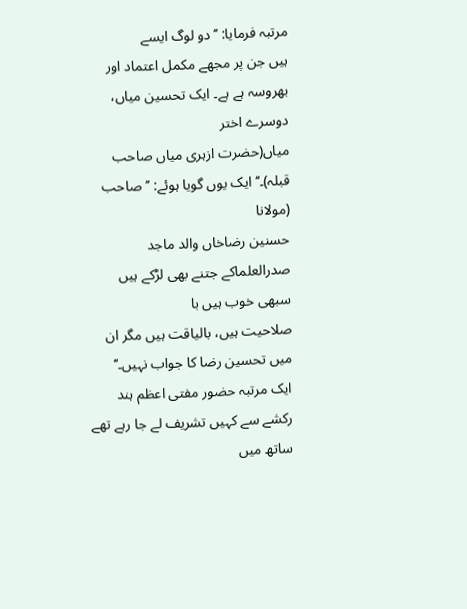مرتبہ فرمایا: ’’دو لوگ ایسے
ہیں جن پر مجھے مکمل اعتماد اور بھروسہ ہے ہے۔ ایک تحسین میاں، دوسرے اختر
میاں(حضرت ازہری میاں صاحب قبلہ)۔‘‘ ایک یوں گویا ہوئے: ’’صاحب (مولانا
حسنین رضاخاں والد ماجد صدرالعلماکے جتنے بھی لڑکے ہیں سبھی خوب ہیں با
صلاحیت ہیں، بالیاقت ہیں مگر ان میں تحسین رضا کا جواب نہیں۔‘‘
ایک مرتبہ حضور مفتی اعظم ہند رکشے سے کہیں تشریف لے جا رہے تھے ساتھ میں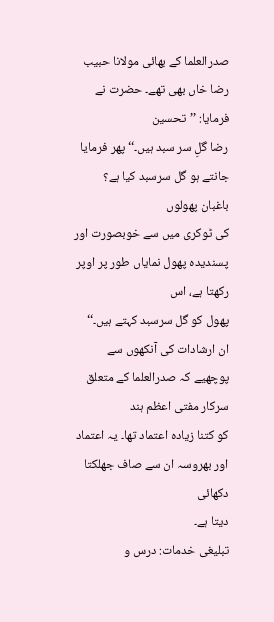صدرالعلما کے بھائی مولانا حبیب رضا خاں بھی تھے۔ حضرت نے فرمایا: ’’تحسین
رضا گلِ سر سبد ہیں۔‘‘ پھر فرمایا جانتے ہو گل سرسبد کیا ہے؟ باغبان پھولوں
کی ٹوکری میں سے خوبصورت اور پسندیدہ پھول نمایاں طور پر اوپر رکھتا ہے، اس
پھول کو گل سرسبد کہتے ہیں۔‘‘
ان ارشادات کی آنکھوں سے پوچھیے کہ صدرالعلما کے متعلق سرکار مفتی اعظم ہند
کو کتنا زیادہ اعتماد تھا۔ یہ اعتماد اور بھروسہ ان سے صاف جھلکتا دکھائی
دیتا ہے۔
تبلیغی خدمات: درس و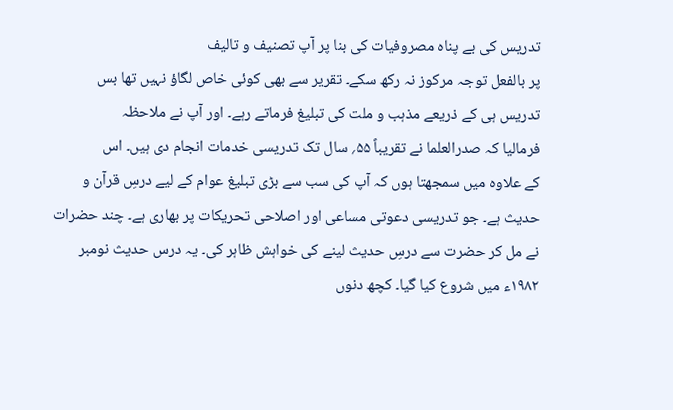تدریس کی بے پناہ مصروفیات کی بنا پر آپ تصنیف و تالیف
پر بالفعل توجہ مرکوز نہ رکھ سکے۔ تقریر سے بھی کوئی خاص لگاؤ نہیں تھا بس
تدریس ہی کے ذریعے مذہب و ملت کی تبلیغ فرماتے رہے۔ اور آپ نے ملاحظہ
فرمالیا کہ صدرالعلما نے تقریباً ۵۵؍ سال تک تدریسی خدمات انجام دی ہیں۔ اس
کے علاوہ میں سمجھتا ہوں کہ آپ کی سب سے بڑی تبلیغ عوام کے لیے درسِ قرآن و
حدیث ہے۔ جو تدریسی دعوتی مساعی اور اصلاحی تحریکات پر بھاری ہے۔ چند حضرات
نے مل کر حضرت سے درسِ حدیث لینے کی خواہش ظاہر کی۔ یہ درس حدیث نومبر
۱۹۸۲ء میں شروع کیا گیا۔ کچھ دنوں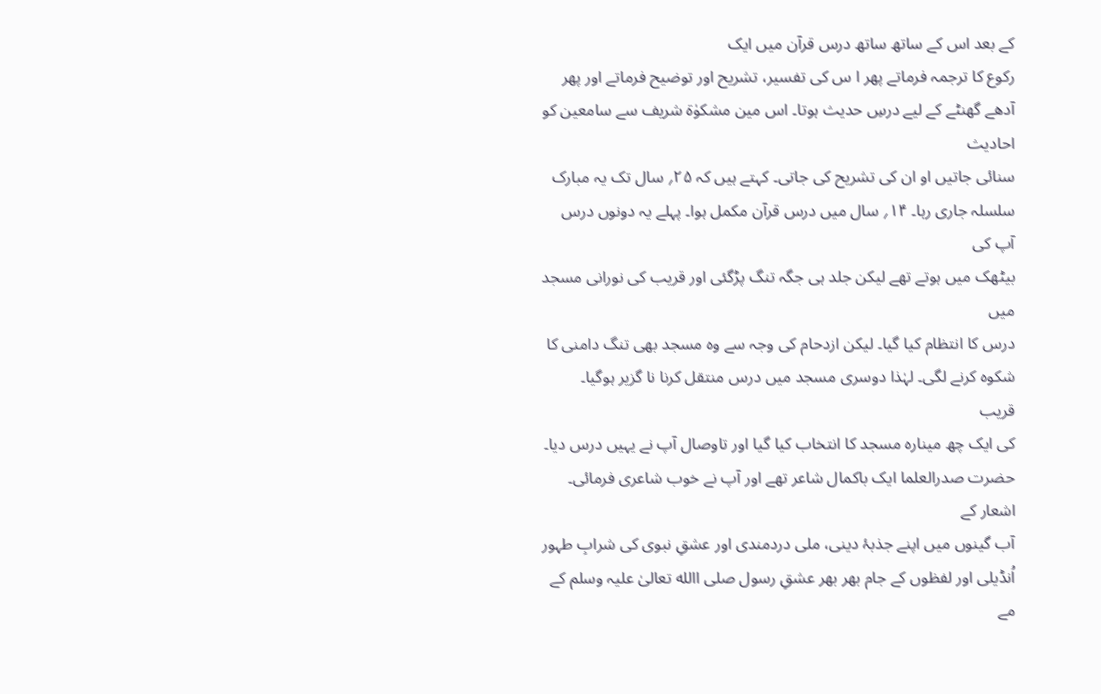کے بعد اس کے ساتھ ساتھ درس قرآن میں ایک
رکوع کا ترجمہ فرماتے پھر ا س کی تفسیر، تشریح اور توضیح فرماتے اور پھر
آدھے گھنٹے کے لیے درسِ حدیث ہوتا۔ اس مین مشکوٰۃ شریف سے سامعین کو احادیث
سنائی جاتیں او ان کی تشریح کی جاتی۔ کہتے ہیں کہ ۲۵؍ سال تک یہ مبارک
سلسلہ جاری رہا۔ ۱۴؍ سال میں درس قرآن مکمل ہوا۔ پہلے یہ دونوں درس آپ کی
بیٹھک میں ہوتے تھے لیکن جلد ہی جگہ تنگ پڑگئی اور قریب کی نورانی مسجد میں
درس کا انتظام کیا گیا۔ لیکن ازدحام کی وجہ سے وہ مسجد بھی تنگ دامنی کا
شکوہ کرنے لگی۔ لہٰذا دوسری مسجد میں درس منتقل کرنا نا گزیر ہوگیا۔ قریب
کی ایک چھ مینارہ مسجد کا انتخاب کیا گیا اور تاوصال آپ نے یہیں درس دیا۔
حضرت صدرالعلما ایک باکمال شاعر تھے اور آپ نے خوب شاعری فرمائی۔ اشعار کے
آب گینوں میں اپنے جذبۂ دینی، ملی دردمندی اور عشقِ نبوی کی شرابِ طہور
اُنڈیلی اور لفظوں کے جام بھر بھر عشقِ رسول صلی االله تعالیٰ علیہ وسلم کے مے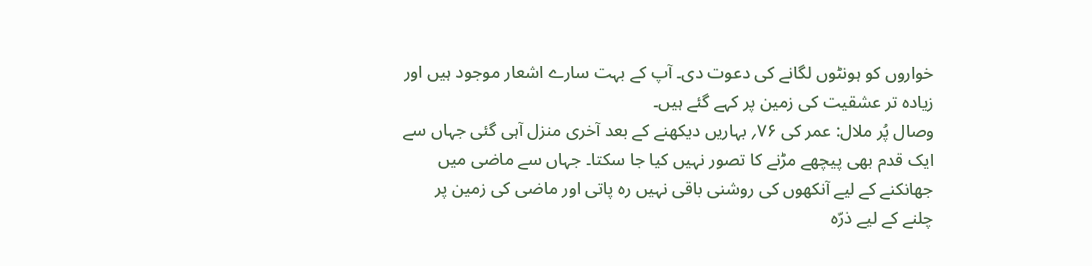خواروں کو ہونٹوں لگانے کی دعوت دی۔ آپ کے بہت سارے اشعار موجود ہیں اور
زیادہ تر عشقیت کی زمین پر کہے گئے ہیں۔
وصال پُر ملال: عمر کی ۷۶؍ بہاریں دیکھنے کے بعد آخری منزل آہی گئی جہاں سے
ایک قدم بھی پیچھے مڑنے کا تصور نہیں کیا جا سکتا۔ جہاں سے ماضی میں
جھانکنے کے لیے آنکھوں کی روشنی باقی نہیں رہ پاتی اور ماضی کی زمین پر
چلنے کے لیے ذرّہ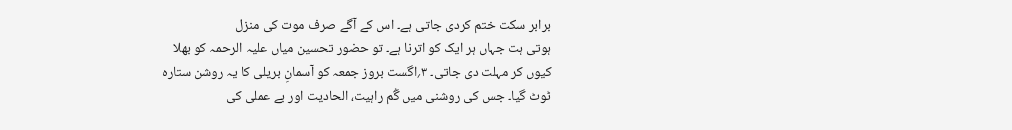برابر سکت ختم کردی جاتی ہے۔ اس کے آگے صرف موت کی منزل
ہوتی ہت جہاں ہر ایک کو اترنا ہے۔ تو حضور تحسین میاں علیہ الرحمہ کو بھلا
کیوں کر مہلت دی جاتی۔ ۳؍اگست بروز جمعہ کو آسمانِ بریلی کا یہ روشن ستارہ
ٹوٹ گیا۔ جس کی روشنی میں گُم راہیت، الحادیت اور بے عملی کی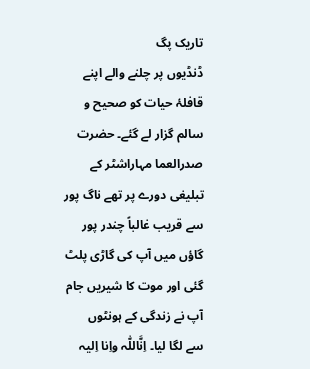تاریک پگ
ڈنڈیوں پر چلنے والے اپنے قافلۂ حیات کو صحیح و سالم گزار لے گئے۔ حضرت
صدرالعما مہاراشٹر کے تبلیغی دورے پر تھے ناگ پور سے قریب غالباً چندر پور
گاؤں میں آپ کی گاڑی پلٹ گئی اور موت کا شیریں جام آپ نے زندگی کے ہونٹوں
سے لگا لیا۔ اِنَّاللّٰہ واِنا اِلیہ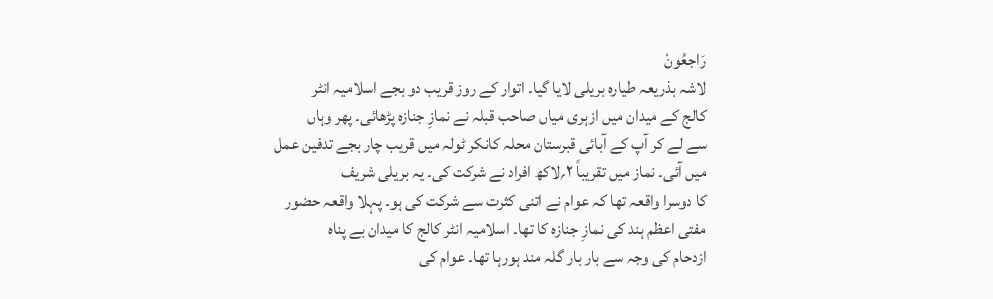رَاجعُونْ
لاشہ بذریعہ طیارہ بریلی لایا گیا۔ اتوار کے روز قریب دو بجے اسلامیہ انٹر
کالج کے میدان میں ازہری میاں صاحب قبلہ نے نمازِ جنازہ پڑھائی۔ پھر وہاں
سے لے کر آپ کے آبائی قبرستان محلہ کانکر ٹولہ میں قریب چار بجے تدفین عمل
میں آئی۔ نماز میں تقریباً ۲؍لاکھ افراد نے شرکت کی۔ یہ بریلی شریف
کا دوسرا واقعہ تھا کہ عوام نے اتنی کثرت سے شرکت کی ہو۔ پہلا واقعہ حضور
مفتی اعظم ہند کی نمازِ جنازہ کا تھا۔ اسلامیہ انٹر کالج کا میدان بے پناہ
ازدحام کی وجہ سے بار بار گلہ مند ہورہا تھا۔ عوام کی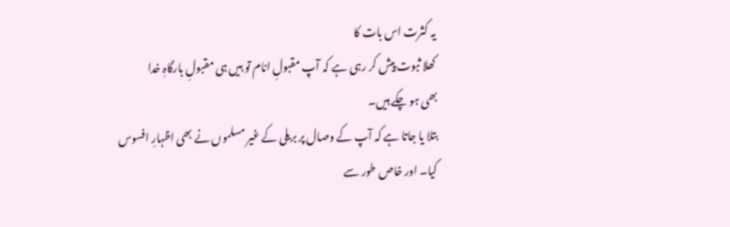یہ کثرت اس بات کا
کھلا ثبوت پیش کر رہی ہے کہ آپ مقبولِ انام تو ہیں ہی مقبولِ بارگاہِ خدا
بھی ہو چکے ہیں۔
بتلا یا جاتا ہے کہ آپ کے وصال پر بریلی کے غیر مسلموں نے بھی اظہارِ افسوس
کیا۔ اور خاص طور سے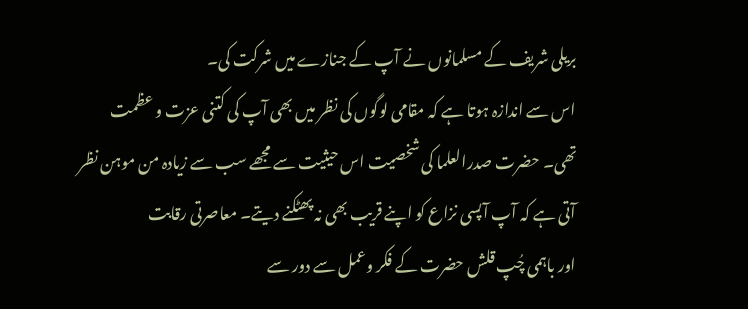بریلی شریف کے مسلمانوں نے آپ کے جنازے میں شرکت کی۔
اس سے اندازہ ہوتا ہے کہ مقامی لوگوں کی نظر میں بھی آپ کی کتنی عزت و عظمت
تھی۔ حضرت صدرالعلما کی شخصیت اس حیثیت سے مجھے سب سے زیادہ من موہن نظر
آتی ہے کہ آپ آپسی نزاع کو اپنے قریب بھی نہ پھٹکنے دیتے۔ معاصرتی رقابت
اور باہمی چُپ قلش حضرت کے فکر وعمل سے دور سے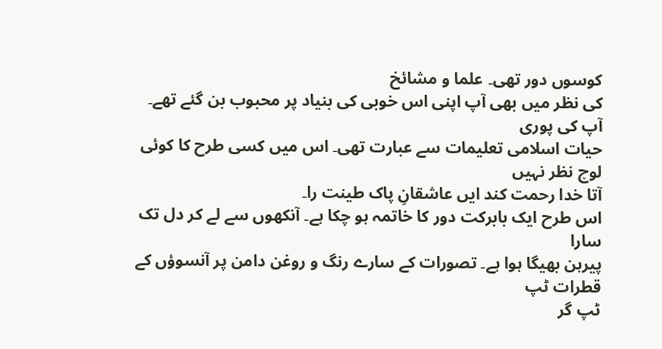کوسوں دور تھی۔ علما و مشائخ
کی نظر میں بھی آپ اپنی اس خوبی کی بنیاد پر محبوب بن گئے تھے۔ آپ کی پوری
حیات اسلامی تعلیمات سے عبارت تھی۔ اس میں کسی طرح کا کوئی لوچ نظر نہیں
آتا خدا رحمت کند ایں عاشقانِ پاک طینت را۔
اس طرح ایک بابرکت دور کا خاتمہ ہو چکا ہے۔ آنکھوں سے لے کر دل تک سارا
پیرہن بھیگا ہوا ہے۔ تصورات کے سارے رنگ و روغن دامن پر آنسوؤں کے قطرات ٹپ
ٹپ گر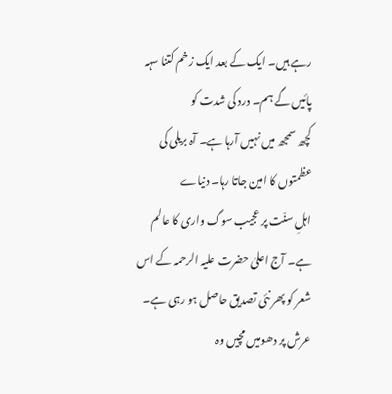رہے ہیں۔ ایک کے بعد ایک زخم کتنا سہہ پائیں گے ہم۔ درد کی شدت کو
کچھ سمجھ میں نہیں آرہا ہے۔ آہ بریلی کی عظمتوں کا امین جاتا رہا۔ دنیاے
اہلِ سنّت پر عجیب سوگ واری کا عالم ہے۔ آج اعلیٰ حضرت علیہ الرحمہ کے اس
شعر کو پھر نئی تصدیق حاصل ہو رہی ہے۔
عرش پر دھومیں مچیں وہ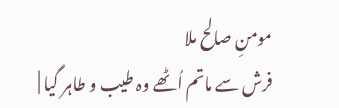مومنِ صالح ملا
فرش سے ماتم اُٹھے وہ طیب و طاہر گیا |